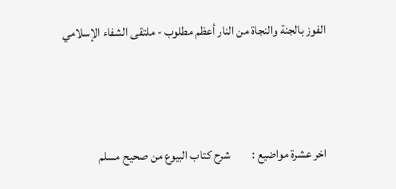الفوز بالجنة والنجاة من النار أعظم مطلوب - ملتقى الشفاء الإسلامي



اخر عشرة مواضيع :         شرح كتاب البيوع من صحيح مسلم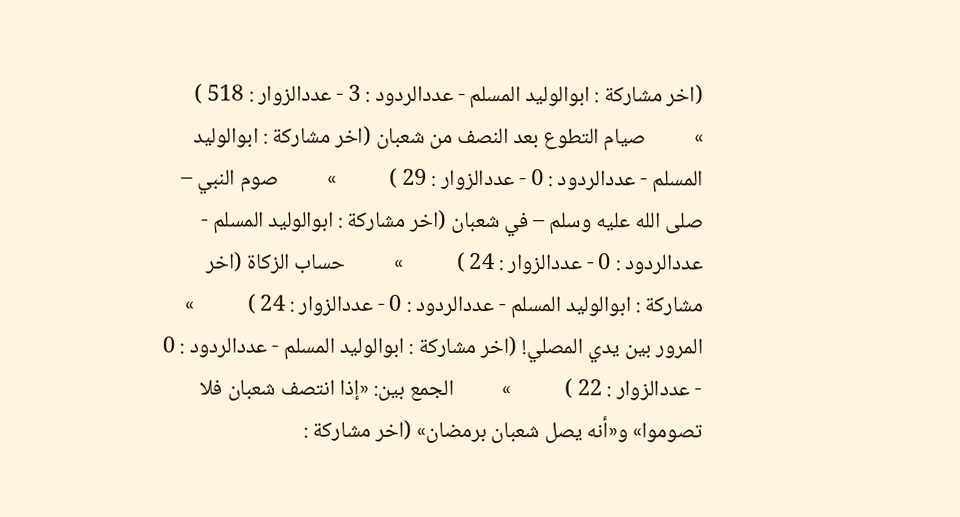(اخر مشاركة : ابوالوليد المسلم - عددالردود : 3 - عددالزوار : 518 )           »          صيام التطوع بعد النصف من شعبان (اخر مشاركة : ابوالوليد المسلم - عددالردود : 0 - عددالزوار : 29 )           »          صوم النبي – صلى الله عليه وسلم – في شعبان (اخر مشاركة : ابوالوليد المسلم - عددالردود : 0 - عددالزوار : 24 )           »          حساب الزكاة (اخر مشاركة : ابوالوليد المسلم - عددالردود : 0 - عددالزوار : 24 )           »          المرور بين يدي المصلي! (اخر مشاركة : ابوالوليد المسلم - عددالردود : 0 - عددالزوار : 22 )           »          الجمع بين: «إذا انتصف شعبان فلا تصوموا» و«أنه يصل شعبان برمضان» (اخر مشاركة :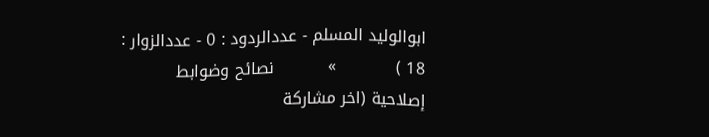ابوالوليد المسلم - عددالردود : 0 - عددالزوار : 18 )           »          نصائح وضوابط إصلاحية (اخر مشاركة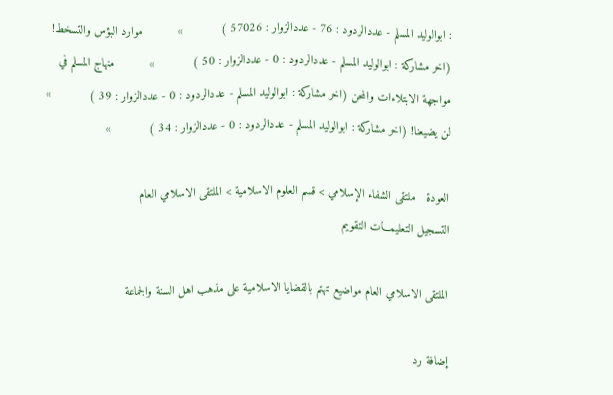: ابوالوليد المسلم - عددالردود : 76 - عددالزوار : 57026 )           »          موارد البؤس والتسخط! (اخر مشاركة : ابوالوليد المسلم - عددالردود : 0 - عددالزوار : 50 )           »          منهاج المسلم في مواجهة الابتلاءات والمحن (اخر مشاركة : ابوالوليد المسلم - عددالردود : 0 - عددالزوار : 39 )           »          لن يضيعنا! (اخر مشاركة : ابوالوليد المسلم - عددالردود : 0 - عددالزوار : 34 )           »

العودة   ملتقى الشفاء الإسلامي > قسم العلوم الاسلامية > الملتقى الاسلامي العام
التسجيل التعليمـــات التقويم

الملتقى الاسلامي العام مواضيع تهتم بالقضايا الاسلامية على مذهب اهل السنة والجماعة

إضافة رد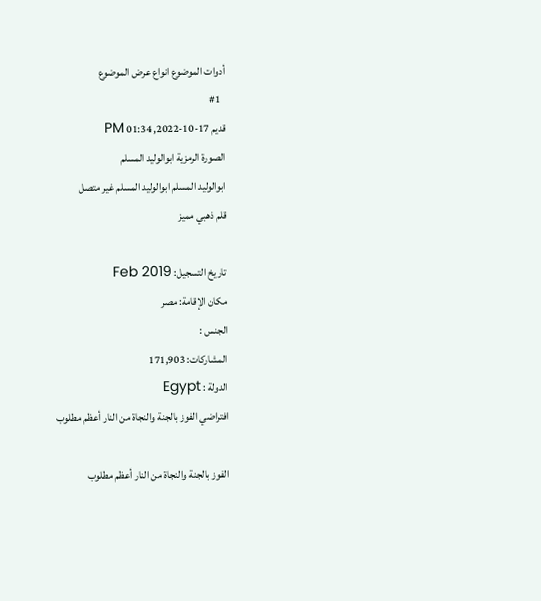أدوات الموضوع انواع عرض الموضوع
  #1
قديم 17-10-2022, 01:34 PM
الصورة الرمزية ابوالوليد المسلم
ابوالوليد المسلم ابوالوليد المسلم غير متصل
قلم ذهبي مميز

تاريخ التسجيل: Feb 2019
مكان الإقامة: مصر
الجنس :
المشاركات: 171,903
الدولة : Egypt
افتراضي الفوز بالجنة والنجاة من النار أعظم مطلوب

الفوز بالجنة والنجاة من النار أعظم مطلوب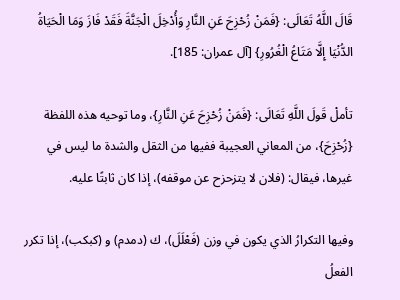قَالَ اللَّهُ تَعَالَى: {فَمَنْ زُحْزِحَ عَنِ النَّارِ وَأُدْخِلَ الْجَنَّةَ فَقَدْ فَازَ وَمَا الْحَيَاةُ الدُّنْيَا إِلَّا مَتَاعُ الْغُرُورِ} [آل عمران: 185].

تأملْ قَولَ اللَّهِ تَعَالَى: {فَمَنْ زُحْزِحَ عَنِ النَّارِ}، وما توحيه هذه اللفظة {زُحْزِحَ}، من المعاني العجيبة ففيها من الثقل والشدة ما ليس في غيرها، فيقال: (فلان لا يتزحزح عن موقفه)، إذا كان ثابتًا عليه.

وفيها التكرارُ الذي يكون في وزن (فَعْلَلَ)، ك (دمدم) و (كبكب)، إذا تكرر الفعلُ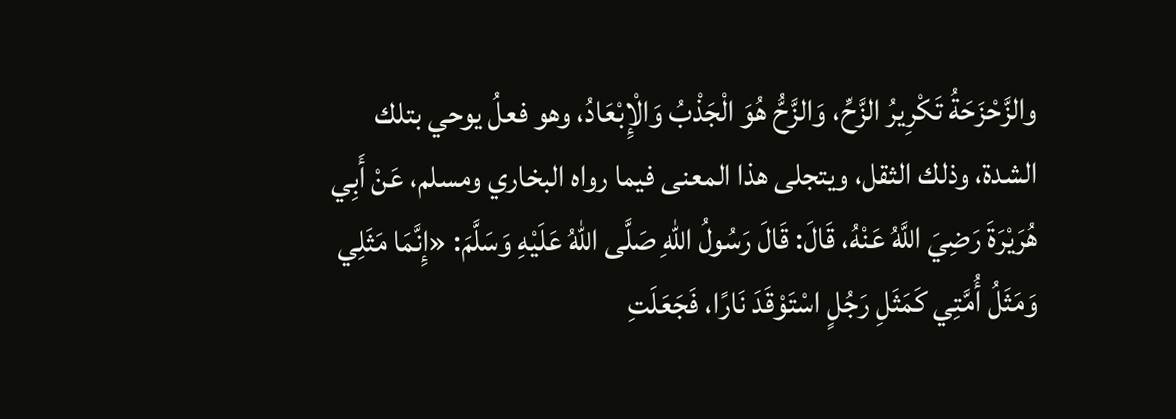والزَّحْزَحَةُ تَكْرِيرُ الزَّحِّ، وَالزَّحُّ هُوَ الْجَذْبُ وَالْإِبْعَادُ، وهو فعلُ يوحي بتلك الشدة، وذلك الثقل، ويتجلى هذا المعنى فيما رواه البخاري ومسلم، عَنْ أَبِي هُرَيْرَةَ رَضِيَ اللَّهُ عَنْهُ، قَالَ: قَالَ رَسُولُ اللهِ صَلَّى اللهُ عَلَيْهِ وَسَلَّمَ: «إِنَّمَا مَثَلِي وَمَثَلُ أُمَّتِي كَمَثَلِ رَجُلٍ اسْتَوْقَدَ نَارًا، فَجَعَلَتِ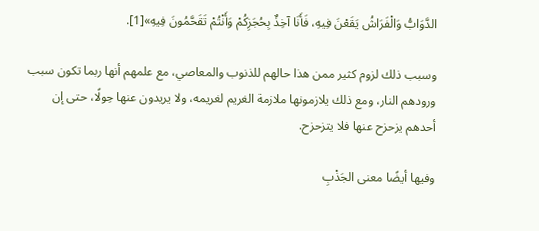الدَّوَابُّ وَالْفَرَاشُ يَقَعْنَ فِيهِ، فَأَنَا آخِذٌ بِحُجَزِكُمْ وَأَنْتُمْ تَقَحَّمُونَ فِيهِ»[1].

وسبب ذلك لزوم كثير ممن هذا حالهم للذنوب والمعاصي، مع علمهم أنها ربما تكون سبب ورودهم النار، ومع ذلك يلازمونها ملازمة الغريم لغريمه، ولا يريدون عنها حِولًا، حتى إن أحدهم يزحزح عنها فلا يتزحزح.

وفيها أيضًا معنى الجَذْبِ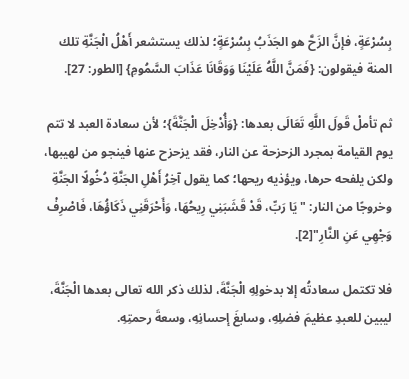بِسُرْعَةٍ، فإنَّ الزَحَّ هو الجَذَبُ بِسُرْعَةٍ؛ لذلك يستشعر أَهْلُ الْجَنَّةِ تلك المنة فيقولون: {فَمَنَّ اللَّهُ عَلَيْنَا وَوَقَانَا عَذَابَ السَّمُومِ} [الطور: 27].

ثم تأملْ قَولَ اللَّهِ تَعَالَى بعدها: {وَأُدْخِلَ الْجَنَّةَ}؛ لأن سعادة العبد لا تتم يوم القيامة بمجرد الزحزحة عن النار، فقد يزحزح عنها فينجو من لهيبها، ولكن يلفحه حرها، ويؤذيه ريحها؛ كما يقول آخِرُ أَهْلِ الجَنَّةِ دُخُولًا الجَنَّةِ وخروجًا من النار: "يَا رَبِّ، قَدْ قَشَبَنِي رِيحُهَا، وَأَحْرَقَنِي ذَكَاؤُهَا، فَاصْرِفْ وَجْهِي عَنِ النَّارِ"[2].

فلا تكتمل سعادتُه إلا بدخولِهِ الْجَنَّةَ، لذلك ذكر الله تعالى بعدها الْجَنَّةَ، ليبين للعبدِ عظيمَ فضلِهِ، وسابغَ إحسانِهِ، وسعةَ رحمتِهِ.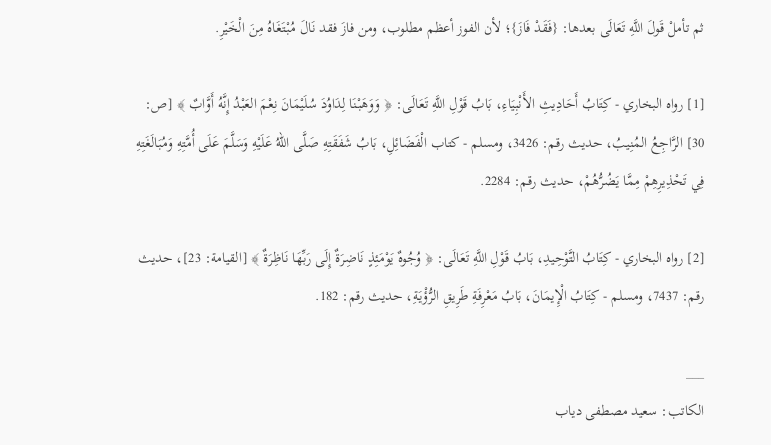ثم تأملْ قَولَ اللَّهِ تَعَالَى بعدها: {فَقَدْ فَازَ}؛ لأن الفوز أعظم مطلوب، ومن فازَ فقد نَالَ مُبْتَغَاهُ مِنَ الْخَيْرِ.

[1] رواه البخاري - كِتَابُ أَحَادِيثِ الأَنْبِيَاءِ، بَابُ قَوْلِ اللَّهِ تَعَالَى: ﴿ وَوَهَبْنَا لِدَاوُدَ سُلَيْمَانَ نِعْمَ العَبْدُ إِنَّهُ أَوَّابٌ ﴾ [ص: 30] الرَّاجِعُ المُنِيبُ، حديث رقم: 3426، ومسلم - كتاب الْفَضَائِلِ، بَابُ شَفَقَتِهِ صَلَّى اللهُ عَلَيْهِ وَسَلَّمَ عَلَى أُمَّتِهِ وَمُبَالَغَتِهِ فِي تَحْذِيرِهِمْ مِمَّا يَضُرُّهُمْ، حديث رقم: 2284.

[2] رواه البخاري - كِتَابُ التَّوْحِيدِ، بَابُ قَوْلِ اللَّهِ تَعَالَى: ﴿ وُجُوهٌ يَوْمَئِذٍ نَاضِرَةٌ إِلَى رَبِّهَا نَاظِرَةٌ ﴾ [القيامة: 23]، حديث رقم: 7437، ومسلم - كِتَابُ الْإِيمَانَ، بَابُ مَعْرِفَةِ طَرِيقِ الرُّؤْيَةِ، حديث رقم: 182.

___
الكاتب: سعيد مصطفى دياب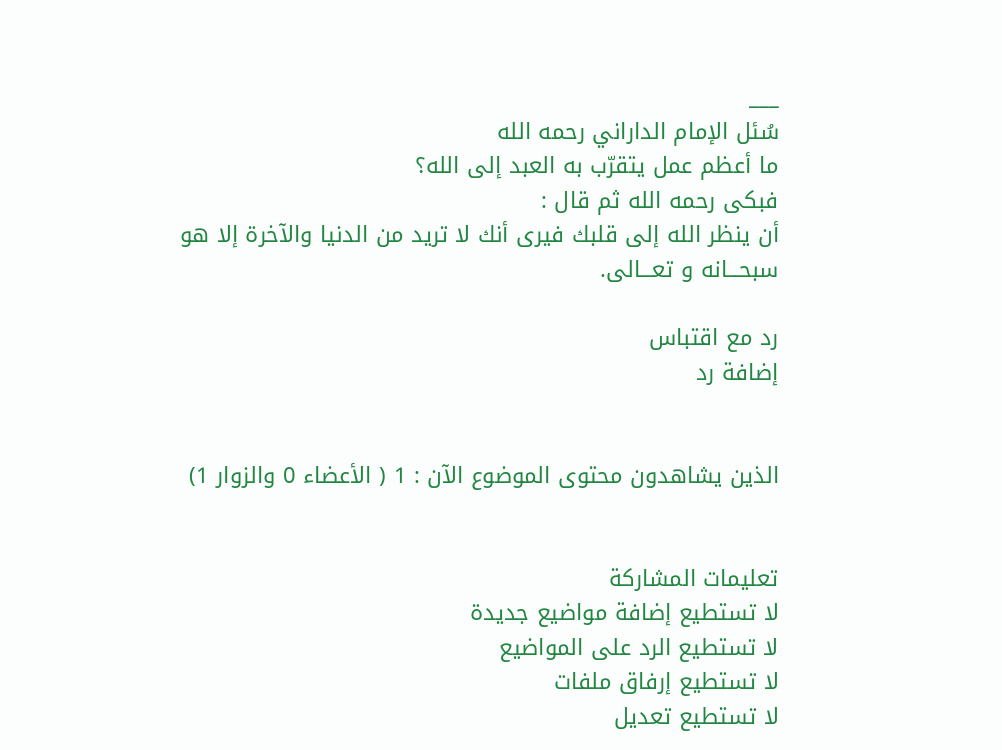___
سُئل الإمام الداراني رحمه الله
ما أعظم عمل يتقرّب به العبد إلى الله؟
فبكى رحمه الله ثم قال :
أن ينظر الله إلى قلبك فيرى أنك لا تريد من الدنيا والآخرة إلا هو
سبحـــانه و تعـــالى.

رد مع اقتباس
إضافة رد


الذين يشاهدون محتوى الموضوع الآن : 1 ( الأعضاء 0 والزوار 1)


تعليمات المشاركة
لا تستطيع إضافة مواضيع جديدة
لا تستطيع الرد على المواضيع
لا تستطيع إرفاق ملفات
لا تستطيع تعديل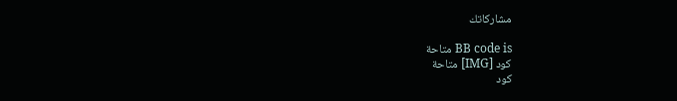مشاركاتك

BB code is متاحة
كود [IMG] متاحة
كود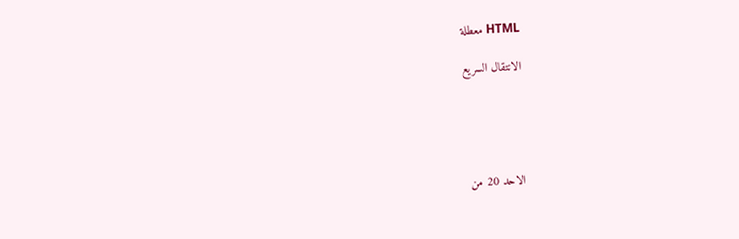HTML معطلة

الانتقال السريع





الاحد 20 من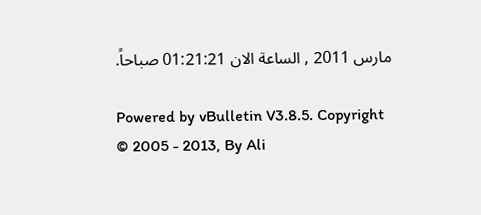مارس 2011 , الساعة الان 01:21:21 صباحاً.

Powered by vBulletin V3.8.5. Copyright © 2005 - 2013, By Ali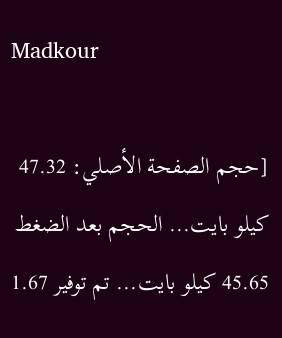Madkour

[حجم الصفحة الأصلي: 47.32 كيلو بايت... الحجم بعد الضغط 45.65 كيلو بايت... تم توفير 1.67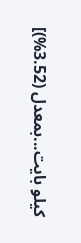كيلو بايت...بمعدل (3.52%)]